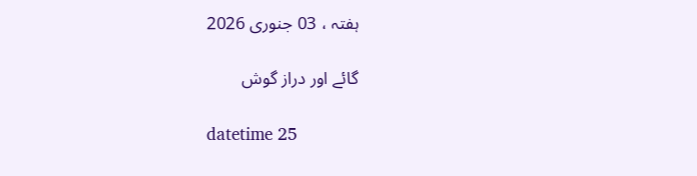ہفتہ ، 03 جنوری 2026

گائے اور دراز گوش

datetime 25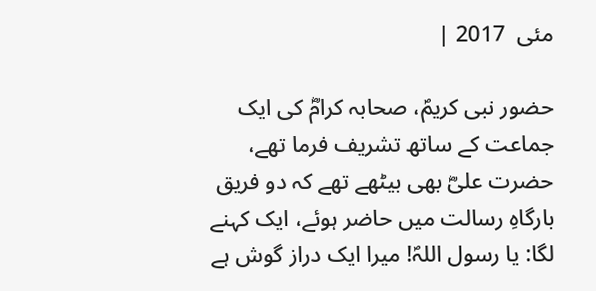مئی  2017 |

حضور نبی کریمؐ، صحابہ کرامؓ کی ایک جماعت کے ساتھ تشریف فرما تھے، حضرت علیؓ بھی بیٹھے تھے کہ دو فریق بارگاہِ رسالت میں حاضر ہوئے، ایک کہنے لگا: یا رسول اللہؐ! میرا ایک دراز گوش ہے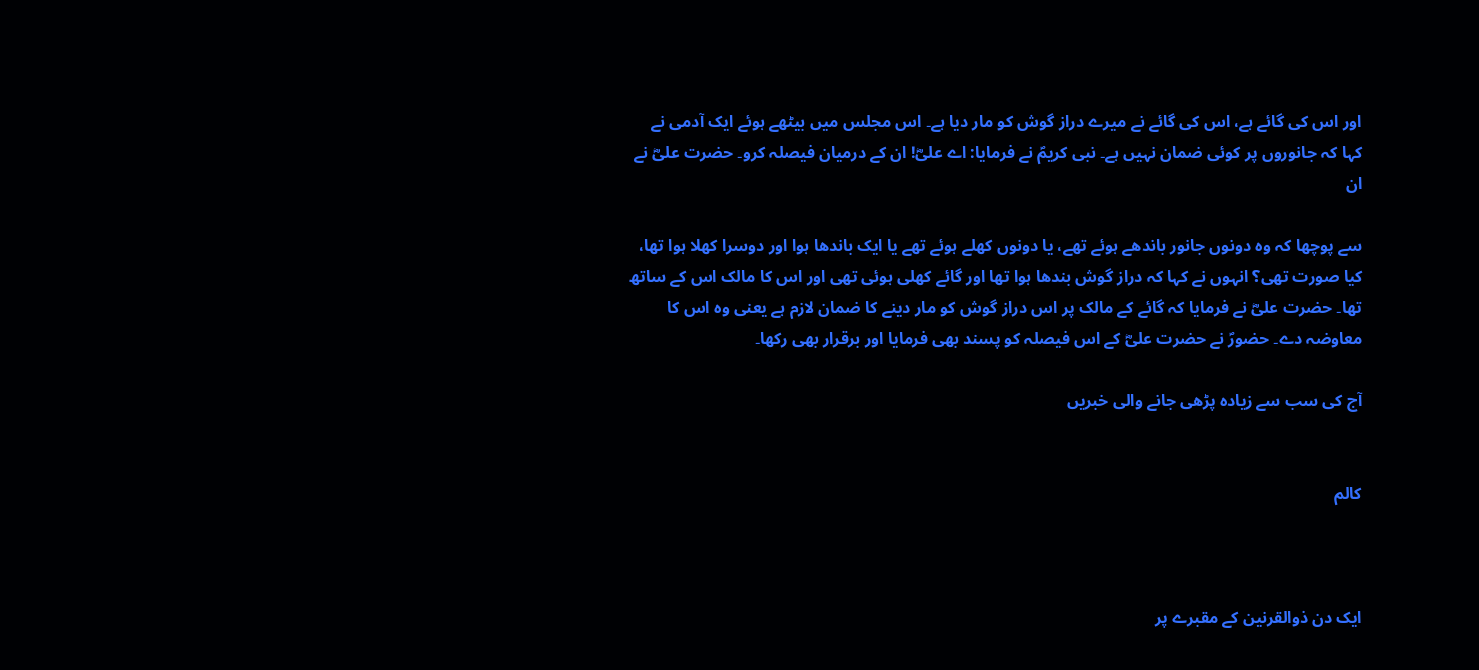اور اس کی گائے ہے، اس کی گائے نے میرے دراز گوش کو مار دیا ہے۔ اس مجلس میں بیٹھے ہوئے ایک آدمی نے کہا کہ جانوروں پر کوئی ضمان نہیں ہے۔ نبی کریمؐ نے فرمایا: اے علیؓ! ان کے درمیان فیصلہ کرو۔ حضرت علیؓ نے ان

سے پوچھا کہ وہ دونوں جانور باندھے ہوئے تھے، یا دونوں کھلے ہوئے تھے یا ایک باندھا ہوا اور دوسرا کھلا ہوا تھا، کیا صورت تھی؟ انہوں نے کہا کہ دراز گوش بندھا ہوا تھا اور گائے کھلی ہوئی تھی اور اس کا مالک اس کے ساتھ تھا۔ حضرت علیؓ نے فرمایا کہ گائے کے مالک پر اس دراز گوش کو مار دینے کا ضمان لازم ہے یعنی وہ اس کا معاوضہ دے۔ حضورؐ نے حضرت علیؓ کے اس فیصلہ کو پسند بھی فرمایا اور برقرار بھی رکھا۔

آج کی سب سے زیادہ پڑھی جانے والی خبریں


کالم



ایک دن ذوالقرنین کے مقبرے پر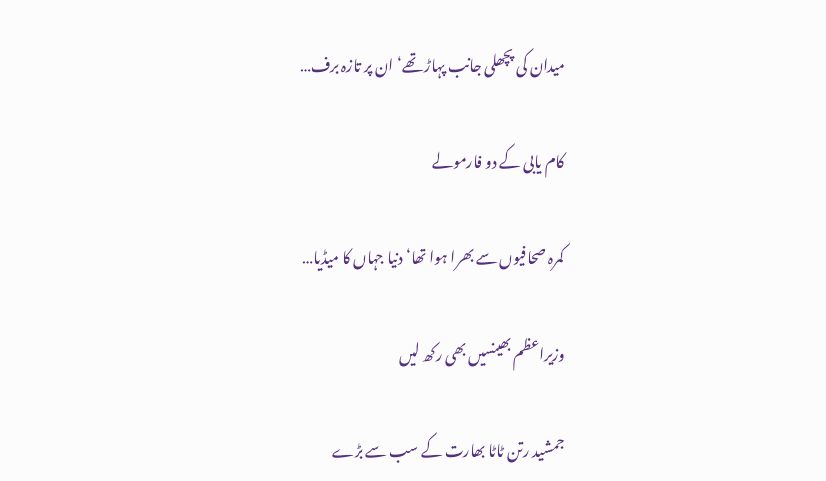میدان کی پچھلی جانب پہاڑ تھے‘ ان پر تازہ برف…

کام یابی کے دو فارمولے

کمرہ صحافیوں سے بھرا ہوا تھا‘ دنیا جہاں کا میڈیا…

وزیراعظم بھینسیں بھی رکھ لیں

جمشید رتن ٹاٹا بھارت کے سب سے بڑے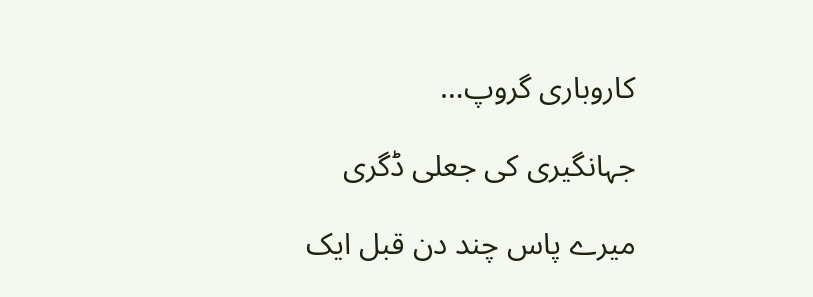کاروباری گروپ…

جہانگیری کی جعلی ڈگری

میرے پاس چند دن قبل ایک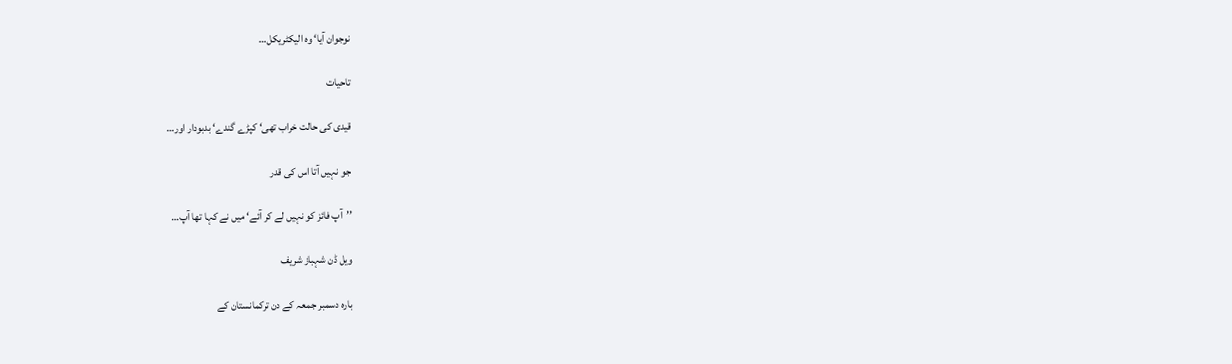نوجوان آیا‘ وہ الیکٹریکل…

تاحیات

قیدی کی حالت خراب تھی‘ کپڑے گندے‘ بدبودار اور…

جو نہیں آتا اس کی قدر

’’آپ فائز کو نہیں لے کر آئے‘ میں نے کہا تھا آپ…

ویل ڈن شہباز شریف

بارہ دسمبر جمعہ کے دن ترکمانستان کے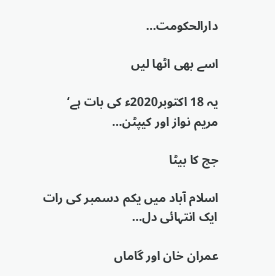دارالحکومت…

اسے بھی اٹھا لیں

یہ 18 اکتوبر2020ء کی بات ہے‘ مریم نواز اور کیپٹن…

جج کا بیٹا

اسلام آباد میں یکم دسمبر کی رات ایک انتہائی دل…

عمران خان اور گاماں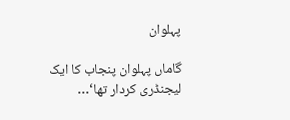پہلوان

گاماں پہلوان پنجاب کا ایک لیجنڈری کردار تھا‘…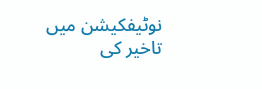نوٹیفکیشن میں تاخیر کی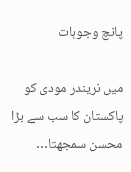پانچ وجوہات

میں نریندر مودی کو پاکستان کا سب سے بڑا محسن سمجھتا…